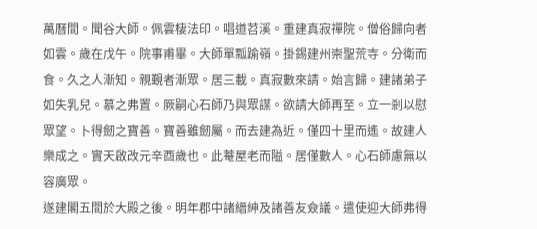萬曆間。聞谷大師。佩雲棲法印。唱道苕溪。重建真寂禪院。僧俗歸向者如雲。歲在戊午。院事甫畢。大師單瓢踰嶺。掛錫建州崇聖荒寺。分衛而食。久之人漸知。親覲者漸眾。居三載。真寂數來請。始言歸。建諸弟子如失乳兒。慕之弗置。厥嗣心石師乃與眾謀。欲請大師再至。立一剎以慰眾望。卜得劒之寶善。寶善雖劒屬。而去建為近。僅四十里而遙。故建人樂成之。實天啟改元辛酉歲也。此菴屋老而隘。居僅數人。心石師慮無以容廣眾。
遂建閣五間於大殿之後。明年郡中諸縉紳及諸善友僉議。遣使迎大師弗得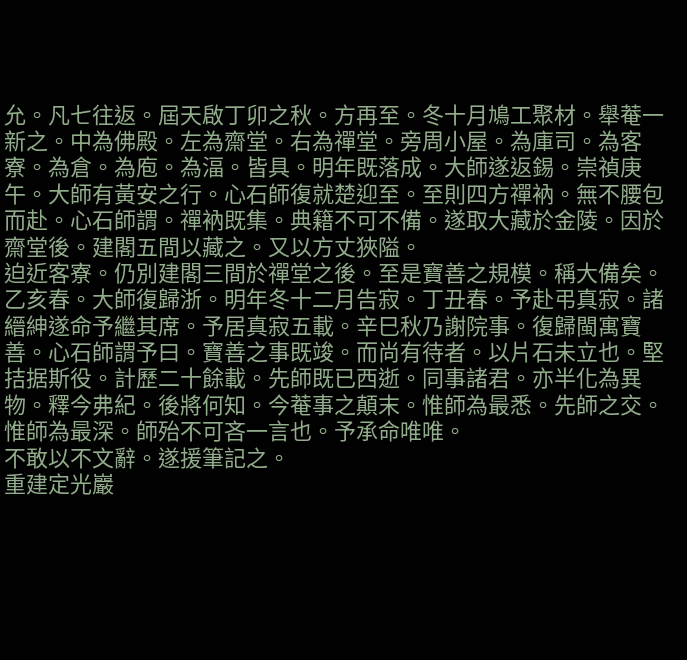允。凡七往返。屆天啟丁卯之秋。方再至。冬十月鳩工聚材。舉菴一新之。中為佛殿。左為齋堂。右為禪堂。旁周小屋。為庫司。為客寮。為倉。為庖。為湢。皆具。明年既落成。大師遂返錫。崇禎庚午。大師有黃安之行。心石師復就楚迎至。至則四方禪衲。無不腰包而赴。心石師謂。禪衲既集。典籍不可不備。遂取大藏於金陵。因於齋堂後。建閣五間以藏之。又以方丈狹隘。
迫近客寮。仍別建閣三間於禪堂之後。至是寶善之規模。稱大備矣。乙亥春。大師復歸浙。明年冬十二月告寂。丁丑春。予赴弔真寂。諸縉紳遂命予繼其席。予居真寂五載。辛巳秋乃謝院事。復歸閩寓寶善。心石師謂予曰。寶善之事既竣。而尚有待者。以片石未立也。堅拮据斯役。計歷二十餘載。先師既已西逝。同事諸君。亦半化為異物。釋今弗紀。後將何知。今菴事之顛末。惟師為最悉。先師之交。惟師為最深。師殆不可吝一言也。予承命唯唯。
不敢以不文辭。遂援筆記之。
重建定光巖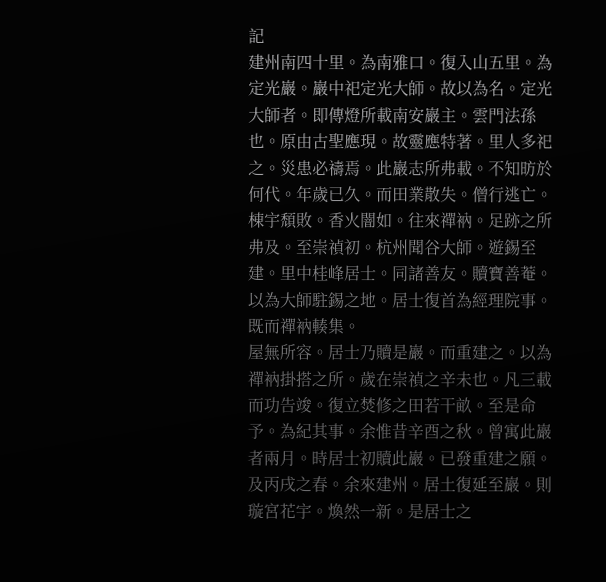記
建州南四十里。為南雅口。復入山五里。為定光巖。巖中祀定光大師。故以為名。定光大師者。即傳燈所載南安巖主。雲門法孫也。原由古聖應現。故靈應特著。里人多祀之。災患必禱焉。此巖志所弗載。不知昉於何代。年歲已久。而田業散失。僧行逃亡。棟宇頹敗。香火闇如。往來禪衲。足跡之所弗及。至崇禎初。杭州聞谷大師。遊錫至建。里中桂峰居士。同諸善友。贖寶善菴。以為大師駐錫之地。居士復首為經理院事。既而禪衲輳集。
屋無所容。居士乃贖是巖。而重建之。以為禪衲掛搭之所。歲在崇禎之辛未也。凡三載而功告竣。復立焚修之田若干畝。至是命予。為紀其事。余惟昔辛酉之秋。曾寓此巖者兩月。時居士初贖此巖。已發重建之願。及丙戌之春。余來建州。居土復延至巖。則璇宮花宇。煥然一新。是居士之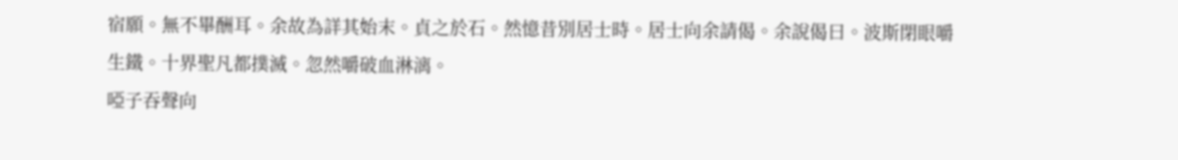宿願。無不畢酬耳。余故為詳其始末。貞之於石。然憶昔別居士時。居士向余請偈。余說偈曰。波斯閉眼嚼生鐵。十界聖凡都撲滅。忽然嚼破血淋漓。
啞子吞聲向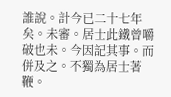誰說。計今已二十七年矣。未審。居士此鐵曾嚼破也未。今因記其事。而併及之。不獨為居士著鞭。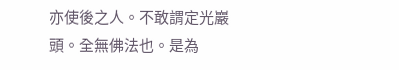亦使後之人。不敢謂定光巖頭。全無佛法也。是為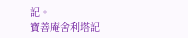記。
寶善庵舍利塔記